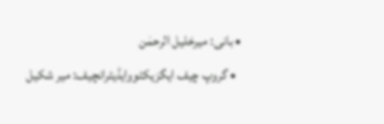• بانی: میرخلیل الرحمٰن
  • گروپ چیف ایگزیکٹووایڈیٹرانچیف: میر شکیل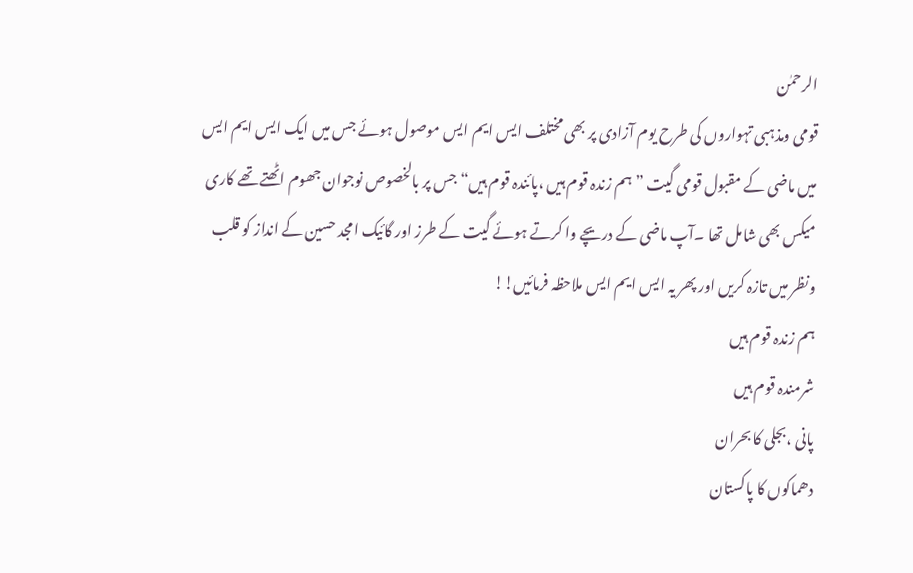الرحمٰن
قومی ومذہبی تہواروں کی طرح یوم آزادی پر بھی مختلف ایس ایم ایس موصول ہوئے جس میں ایک ایس ایم ایس میں ماضی کے مقبول قومی گیت ”ہم زندہ قوم ہیں ،پائندہ قوم ہیں“ جس پر بالخصوص نوجوان جھوم اٹھتے تھے کاری میکس بھی شامل تھا ۔آپ ماضی کے دریچے وا کرتے ہوئے گیت کے طرز اور گائیک امجد حسین کے انداز کو قلب ونظر میں تازہ کریں اور پھر یہ ایس ایم ایس ملاحظہ فرمائیں!!
ہم زندہ قوم ہیں
شرمندہ قوم ہیں
پانی ،بجلی کا بحران
دھماکوں کا پاکستان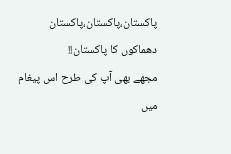پاکستان،پاکستان،پاکستان
دھماکوں کا پاکستان!!
مجھے بھی آپ کی طرح اس پیغام میں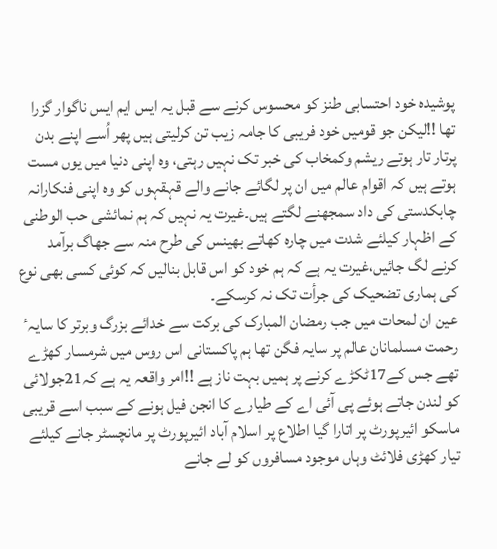پوشیدہ خود احتسابی طنز کو محسوس کرنے سے قبل یہ ایس ایم ایس ناگوار گزرا تھا !!لیکن جو قومیں خود فریبی کا جامہ زیب تن کرلیتی ہیں پھر اُسے اپنے بدن پرتار تار ہوتے ریشم وکمخاب کی خبر تک نہیں رہتی، وہ اپنی دنیا میں یوں مست ہوتے ہیں کہ اقوام عالم میں ان پر لگائے جانے والے قہقہوں کو وہ اپنی فنکارانہ چابکدستی کی داد سمجھنے لگتے ہیں۔غیرت یہ نہیں کہ ہم نمائشی حب الوطنی کے اظہار کیلئے شدت میں چارہ کھاتے بھینس کی طرح منہ سے جھاگ برآمد کرنے لگ جائیں،غیرت یہ ہے کہ ہم خود کو اس قابل بنالیں کہ کوئی کسی بھی نوع کی ہماری تضحیک کی جرأت تک نہ کرسکے۔
عین ان لمحات میں جب رمضان المبارک کی برکت سے خدائے بزرگ وبرتر کا سایہٴ رحمت مسلمانان عالم پر سایہ فگن تھا ہم پاکستانی اس روس میں شرمسار کھڑے تھے جس کے17ٹکڑے کرنے پر ہمیں بہت ناز ہے !!امر واقعہ یہ ہے کہ21جولائی کو لندن جاتے ہوئے پی آئی اے کے طیارے کا انجن فیل ہونے کے سبب اسے قریبی ماسکو ائیرپورٹ پر اتارا گیا اطلاع پر اسلام آباد ائیرپورٹ پر مانچسٹر جانے کیلئے تیار کھڑی فلائٹ وہاں موجود مسافروں کو لے جانے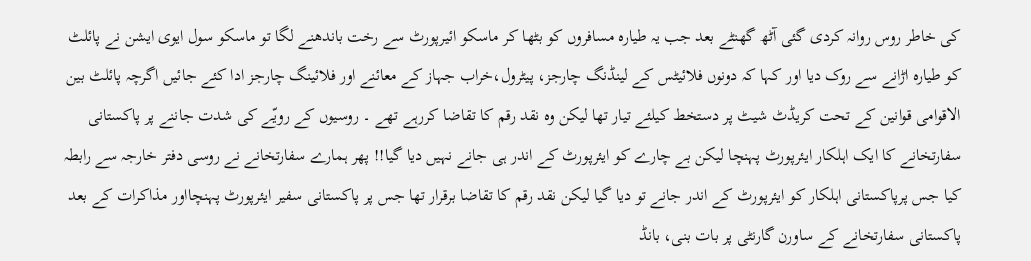کی خاطر روس روانہ کردی گئی آٹھ گھنٹے بعد جب یہ طیارہ مسافروں کو بٹھا کر ماسکو ائیرپورٹ سے رخت باندھنے لگا تو ماسکو سول ایوی ایشن نے پائلٹ کو طیارہ اڑانے سے روک دیا اور کہا کہ دونوں فلائیٹس کے لینڈنگ چارجز، پیٹرول،خراب جہاز کے معائنے اور فلائینگ چارجز ادا کئے جائیں اگرچہ پائلٹ بین الاقوامی قوانین کے تحت کریڈٹ شیٹ پر دستخط کیلئے تیار تھا لیکن وہ نقد رقم کا تقاضا کررہے تھے ۔ روسیوں کے رویّے کی شدت جاننے پر پاکستانی سفارتخانے کا ایک اہلکار ایئرپورٹ پہنچا لیکن بے چارے کو ایئرپورٹ کے اندر ہی جانے نہیں دیا گیا!! پھر ہمارے سفارتخانے نے روسی دفتر خارجہ سے رابطہ کیا جس پرپاکستانی اہلکار کو ایئرپورٹ کے اندر جانے تو دیا گیا لیکن نقد رقم کا تقاضا برقرار تھا جس پر پاکستانی سفیر ایئرپورٹ پہنچااور مذاکرات کے بعد پاکستانی سفارتخانے کے ساورن گارنٹی پر بات بنی، بانڈ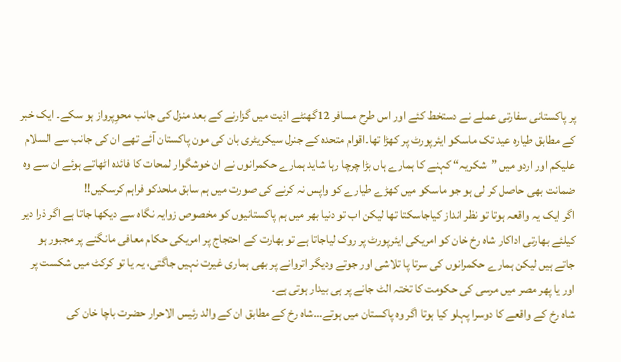پر پاکستانی سفارتی عملے نے دستخط کئے اور اس طرح مسافر 12گھنٹے اذیت میں گزارنے کے بعد منزل کی جانب محوِپرواز ہو سکے۔ ایک خبر کے مطابق طیارہ عید تک ماسکو ایئرپورٹ پر کھڑا تھا۔اقوام متحدہ کے جنرل سیکریٹری بان کی مون پاکستان آئے تھے ان کی جانب سے السلام علیکم اور اردو میں ”شکریہ“ کہنے کا ہمارے ہاں بڑا چرچا رہا شاید ہمارے حکمرانوں نے ان خوشگوار لمحات کا فائدہ اٹھاتے ہوئے ان سے وہ ضمانت بھی حاصل کر لی ہو جو ماسکو میں کھڑے طیارے کو واپس نہ کرنے کی صورت میں ہم سابق ملحدکو فراہم کرسکیں!!
اگر ایک یہ واقعہ ہوتا تو نظر انداز کیاجاسکتا تھا لیکن اب تو دنیا بھر میں ہم پاکستانیوں کو مخصوص زوایہ نگاہ سے دیکھا جاتا ہے اگر ذرا دیر کیلئے بھارتی اداکار شاہ رخ خان کو امریکی ایئرپورٹ پر روک لیاجاتا ہے تو بھارت کے احتجاج پر امریکی حکام معافی مانگنے پر مجبور ہو جاتے ہیں لیکن ہمارے حکمرانوں کی سرتا پا تلاشی اور جوتے ودیگر اتروانے پر بھی ہماری غیرت نہیں جاگتی، یہ یا تو کرکٹ میں شکست پر اور یا پھر مصر میں مرسی کی حکومت کا تختہ الٹ جانے پر ہی بیدار ہوتی ہے۔
شاہ رخ کے واقعے کا دوسرا پہلو کیا ہوتا اگر وہ پاکستان میں ہوتے…شاہ رخ کے مطابق ان کے والد رئیس الاحرار حضرت باچا خان کی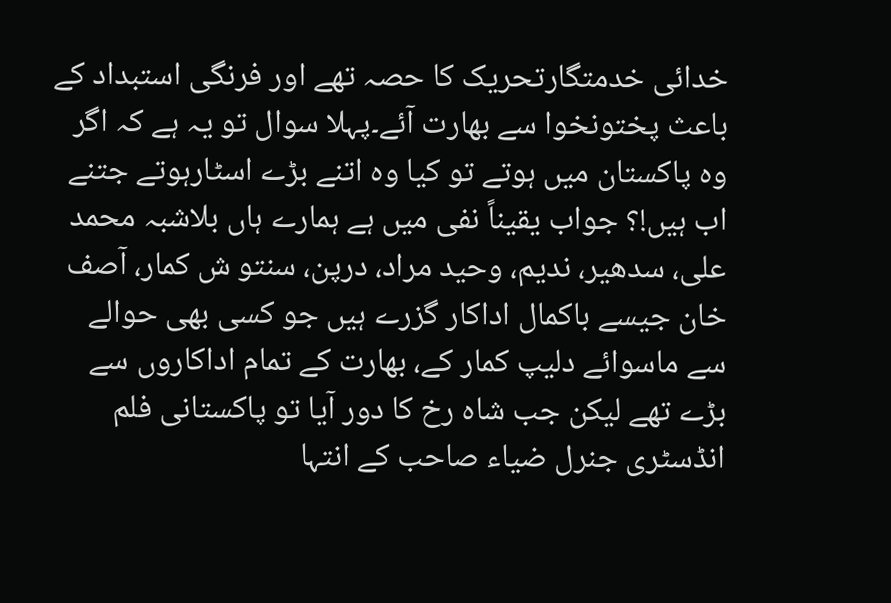خدائی خدمتگارتحریک کا حصہ تھے اور فرنگی استبداد کے باعث پختونخوا سے بھارت آئے۔پہلا سوال تو یہ ہے کہ اگر وہ پاکستان میں ہوتے تو کیا وہ اتنے بڑے اسٹارہوتے جتنے اب ہیں!؟ جواب یقیناً نفی میں ہے ہمارے ہاں بلاشبہ محمد علی، سدھیر، ندیم، وحید مراد، درپن، سنتو ش کمار، آصف خان جیسے باکمال اداکار گزرے ہیں جو کسی بھی حوالے سے ماسوائے دلیپ کمار کے، بھارت کے تمام اداکاروں سے بڑے تھے لیکن جب شاہ رخ کا دور آیا تو پاکستانی فلم انڈسٹری جنرل ضیاء صاحب کے انتہا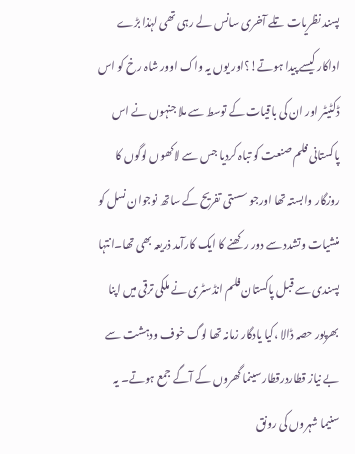پسند نظریات تلے آخری سانس لے رہی تھی لہٰذا بڑے اداکار کیسے پیدا ہوتے!؟اور یوں یہ واک اوور شاہ رخ کو اس ڈکٹیٹر اور ان کی باقیات کے توسط سے ملا جنہوں نے اس پاکستانی فلم صنعت کو تباہ کردیا جس سے لاکھوں لوگوں کا روزگار وابستہ تھا اورجو سستی تفریح کے ساتھ نوجوان نسل کو منشیات وتشدد سے دور رکھنے کا ایک کارآمد ذریعہ بھی تھا۔انتہا پسندی سے قبل پاکستان فلم انڈسٹری نے ملکی ترقی میں اپنا بھرپور حصہ ڈالا ،کیا یادگار زمانہ تھا لوگ خوف ودہشت سے بے نیاز قطاردرقطار سینما گھروں کے آگے جمع ہوتے۔ یہ سنیما شہروں کی رونق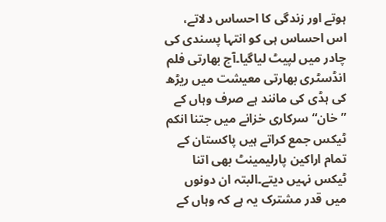ہوتے اور زندگی کا احساس دلاتے، اس احساس ہی کو انتہا پسندی کی چادر میں لپیٹ لیاگیا۔آج بھارتی فلم انڈسٹری بھارتی معیشت میں ریڑھ کی ہڈی کی مانند ہے صرف وہاں کے ”خان“ سرکاری خزانے میں جتنا انکم ٹیکس جمع کراتے ہیں پاکستان کے تمام اراکین پارلیمینٹ بھی اتنا ٹیکس نہیں دیتے۔البتہ ان دونوں میں قدر مشترک یہ ہے کہ وہاں کے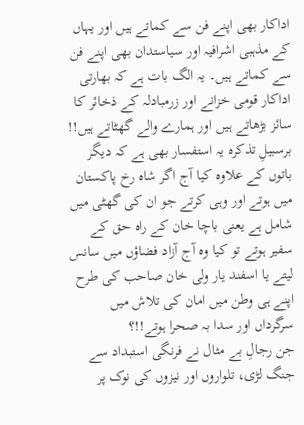اداکار بھی اپنے فن سے کماتے ہیں اور یہاں کے مذہبی اشرافیہ اور سیاستدان بھی اپنے فن سے کماتے ہیں۔ یہ الگ بات ہے کہ بھارتی اداکار قومی خزانے اور زرمبادلہ کے ذخائر کا سائز بڑھاتے ہیں اور ہمارے والے گھٹاتے ہیں!!
برسبیلِ تذکرہ یہ استفسار بھی ہے کہ دیگر باتوں کے علاوہ کیا آج اگر شاہ رخ پاکستان میں ہوتے اور وہی کرتے جو ان کی گھٹی میں شامل ہے یعنی باچا خان کے راہ حق کے سفیر ہوتے تو کیا وہ آج آزاد فضاؤں میں سانس لیتے یا اسفند یار ولی خان صاحب کی طرح اپنے ہی وطن میں امان کی تلاش میں سرگرداں اور سدا بہ صحرا ہوتے!!؟
جن رجالِ بے مثال نے فرنگی استبداد سے جنگ لڑی، تلواروں اور نیزوں کی نوک پر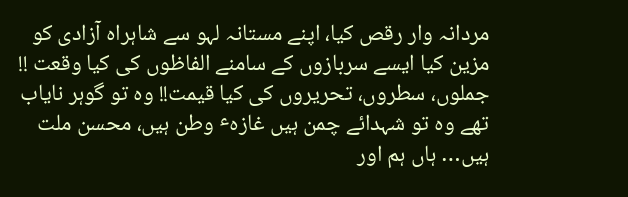مردانہ وار رقص کیا، اپنے مستانہ لہو سے شاہراہ آزادی کو مزین کیا ایسے سربازوں کے سامنے الفاظوں کی کیا وقعت !! جملوں، سطروں، تحریروں کی کیا قیمت!! وہ تو گوہر نایاب تھے وہ تو شہدائے چمن ہیں غازہٴ وطن ہیں، محسن ملت ہیں… ہاں ہم اور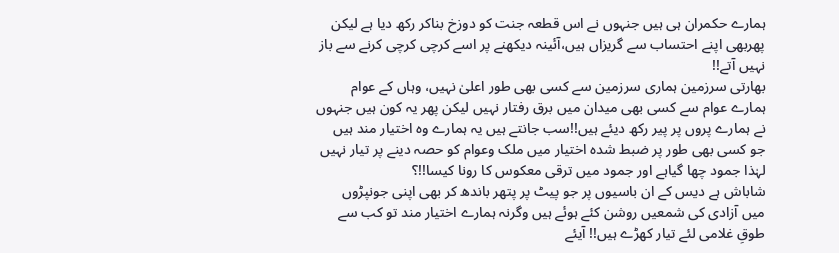ہمارے حکمران ہی ہیں جنہوں نے اس قطعہ جنت کو دوزخ بناکر رکھ دیا ہے لیکن پھربھی اپنے احتساب سے گریزاں ہیں،آئینہ دیکھنے پر اسے کرچی کرچی کرنے سے باز نہیں آتے!!
بھارتی سرزمین ہماری سرزمین سے کسی بھی طور اعلیٰ نہیں، وہاں کے عوام ہمارے عوام سے کسی بھی میدان میں برق رفتار نہیں لیکن پھر یہ کون ہیں جنہوں نے ہمارے پروں پر پیر رکھ دیئے ہیں!!سب جانتے ہیں یہ ہمارے وہ اختیار مند ہیں جو کسی بھی طور پر ضبط شدہ اختیار میں ملک وعوام کو حصہ دینے پر تیار نہیں لہٰذا جمود چھا گیاہے اور جمود میں ترقی معکوس کا رونا کیسا!!؟
شاباش ہے دیس کے ان باسیوں پر جو پیٹ پر پتھر باندھ کر بھی اپنی جونپڑوں میں آزادی کی شمعیں روشن کئے ہوئے ہیں وگرنہ ہمارے اختیار مند تو کب سے طوقِ غلامی لئے تیار کھڑے ہیں!! آیئے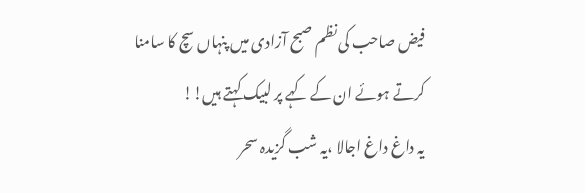فیض صاحب کی نظم صبح آزادی میں پنہاں سچ کا سامنا کرتے ہوئے ان کے کہے پر لبیک کہتے ہیں!!
یہ داغ داغ اجالا ،یہ شب گزیدہ سحر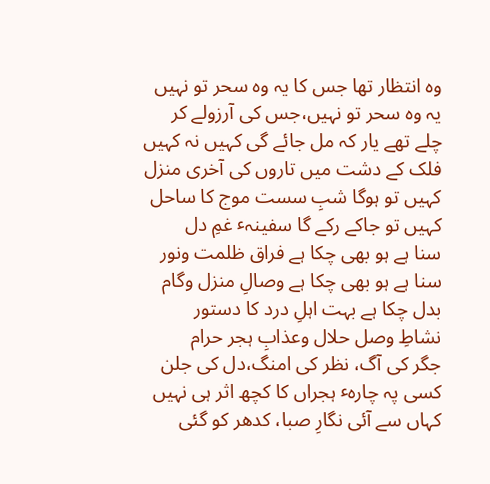وہ انتظار تھا جس کا یہ وہ سحر تو نہیں
یہ وہ سحر تو نہیں،جس کی آرزولے کر
چلے تھے یار کہ مل جائے گی کہیں نہ کہیں
فلک کے دشت میں تاروں کی آخری منزل
کہیں تو ہوگا شبِ سست موج کا ساحل
کہیں تو جاکے رکے گا سفینہٴ غمِ دل
سنا ہے ہو بھی چکا ہے فراق ظلمت ونور
سنا ہے ہو بھی چکا ہے وصالِ منزل وگام
بدل چکا ہے بہت اہلِ درد کا دستور
نشاطِ وصل حلال وعذابِ ہجر حرام
جگر کی آگ، نظر کی امنگ،دل کی جلن
کسی پہ چارہٴ ہجراں کا کچھ اثر ہی نہیں
کہاں سے آئی نگارِ صبا، کدھر کو گئی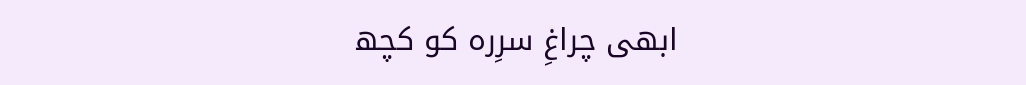ابھی چراغِ سرِرہ کو کچھ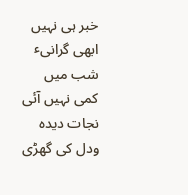خبر ہی نہیں
ابھی گرانیٴ شب میں کمی نہیں آئی
نجات دیدہ ودل کی گھڑی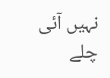نہیں آئی
چلے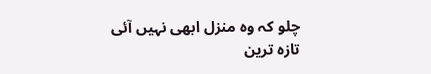چلو کہ وہ منزل ابھی نہیں آئی
تازہ ترین